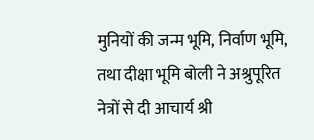मुनियों की जन्म भूमि, निर्वाण भूमि, तथा दीक्षा भूमि बोली ने अश्रुपूरित नेत्रों से दी आचार्य श्री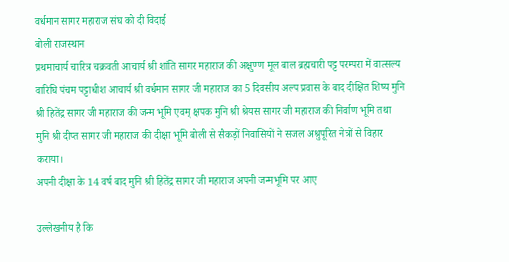वर्धमान सागर महाराज संघ को दी विदाई
बोली राजस्थान
प्रथमाचार्य चारित्र चक्रवती आचार्य श्री शांति सागर महाराज की अक्षुण्ण मूल बाल ब्रह्मचारी पट्ट परम्परा में वात्सल्य वारिघि पंचम पट्टाधीश आचार्य श्री वर्धमान सागर जी महाराज का 5 दिवसीय अल्प प्रवास के बाद दीक्षित शिष्य मुनि श्री हितेंद्र सागर जी महाराज की जन्म भूमि एवम् क्षपक मुनि श्री श्रेयस सागर जी महाराज की निर्वाण भूमि तथा मुनि श्री दीप्त सागर जी महाराज की दीक्षा भूमि बोली से सैकड़ों निवासियों ने सजल अश्रुपूरित नेत्रों से विहार कराया।
अपनी दीक्षा के 14 वर्ष बाद मुनि श्री हितेंद्र सागर जी महाराज अपनी जन्मभूमि पर आए

उल्लेखनीय है कि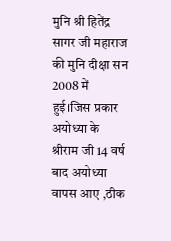मुनि श्री हितेंद्र सागर जी महाराज की मुनि दीक्षा सन 2008 में हुई।जिस प्रकार अयोध्या के श्रीराम जी 14 वर्ष बाद अयोध्या वापस आए ,ठीक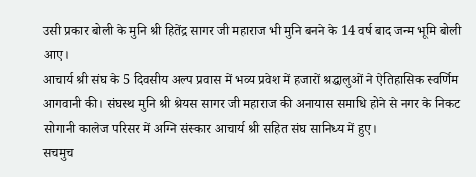उसी प्रकार बोली के मुनि श्री हितेंद्र सागर जी महाराज भी मुनि बनने के 14 वर्ष बाद जन्म भूमि बोली आए।
आचार्य श्री संघ के 5 दिवसीय अल्प प्रवास में भव्य प्रवेश में हजारों श्रद्धालुओं ने ऐतिहासिक स्वर्णिम आगवानी की। संघस्थ मुनि श्री श्रेयस सागर जी महाराज की अनायास समाधि होने से नगर के निकट सोगानी कालेज परिसर में अग्नि संस्कार आचार्य श्री सहित संघ सानिध्य में हुए।
सचमुच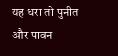यह धरा तो पुनीत और पावन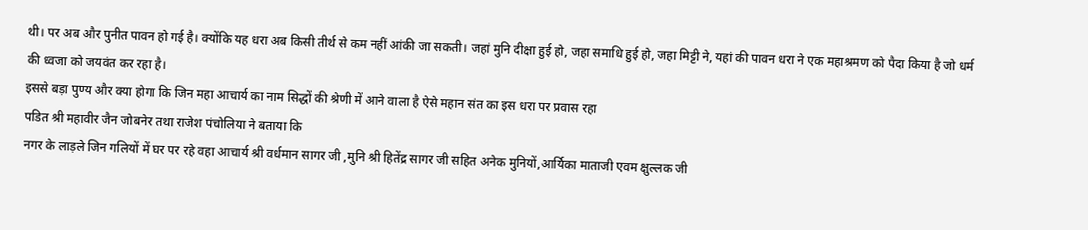थी। पर अब और पुनीत पावन हो गई है। क्योंकि यह धरा अब किसी तीर्थ से कम नहीं आंकी जा सकती। जहां मुनि दीक्षा हुई हो, जहा समाधि हुई हो, जहा मिट्टी ने, यहां की पावन धरा ने एक महाश्रमण को पैदा किया है जो धर्म की ध्वजा को जयवंत कर रहा है।
इससे बड़ा पुण्य और क्या होगा कि जिन महा आचार्य का नाम सिद्धों की श्रेणी में आने वाला है ऐसे महान संत का इस धरा पर प्रवास रहा
पडित श्री महावीर जैन जोबनेर तथा राजेश पंचोलिया ने बताया कि
नगर के लाड़ले जिन गलियों में घर पर रहे वहा आचार्य श्री वर्धमान सागर जी ,मुनि श्री हितेंद्र सागर जी सहित अनेक मुनियों,आर्यिका माताजी एवम क्षुल्लक जी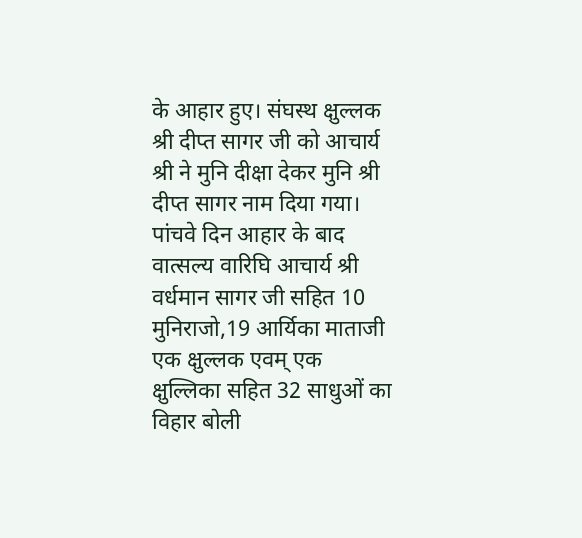के आहार हुए। संघस्थ क्षुल्लक श्री दीप्त सागर जी को आचार्य श्री ने मुनि दीक्षा देकर मुनि श्री दीप्त सागर नाम दिया गया।
पांचवे दिन आहार के बाद वात्सल्य वारिघि आचार्य श्री वर्धमान सागर जी सहित 10 मुनिराजो,19 आर्यिका माताजी एक क्षुल्लक एवम् एक क्षुल्लिका सहित 32 साधुओं का विहार बोली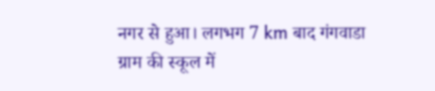नगर से हुआ। लगभग 7 km बाद गंगवाडा ग्राम की स्कूल में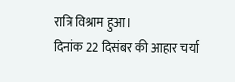रात्रि विश्राम हुआ।
दिनांक 22 दिसंबर की आहार चर्या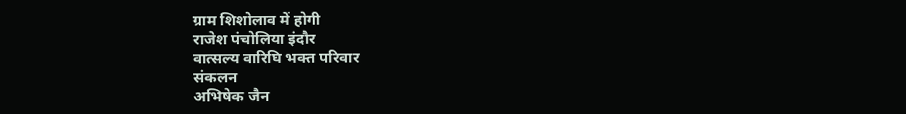ग्राम शिशोलाव में होगी
राजेश पंचोलिया इंदौर
वात्सल्य वारिघि भक्त परिवार
संकलन
अभिषेक जैन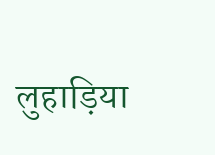लुहाड़िया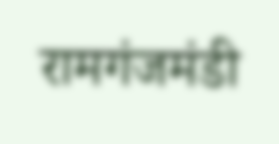रामगंजमंडी